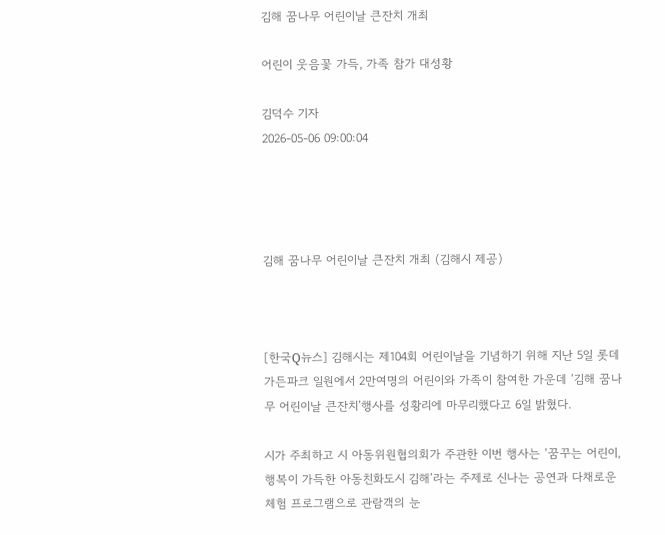김해 꿈나무 어린이날 큰잔치 개최

어린이 웃음꽃 가득, 가족 참가 대성황

김덕수 기자
2026-05-06 09:00:04




김해 꿈나무 어린이날 큰잔치 개최 (김해시 제공)



[한국Q뉴스] 김해시는 제104회 어린이날을 기념하기 위해 지난 5일 롯데가든파크 일원에서 2만여명의 어린이와 가족이 참여한 가운데 ‘김해 꿈나무 어린이날 큰잔치’행사를 성황리에 마무리했다고 6일 밝혔다.

시가 주최하고 시 아동위원협의회가 주관한 이번 행사는 ‘꿈꾸는 어린이, 행복이 가득한 아동친화도시 김해’라는 주제로 신나는 공연과 다채로운 체험 프로그램으로 관람객의 눈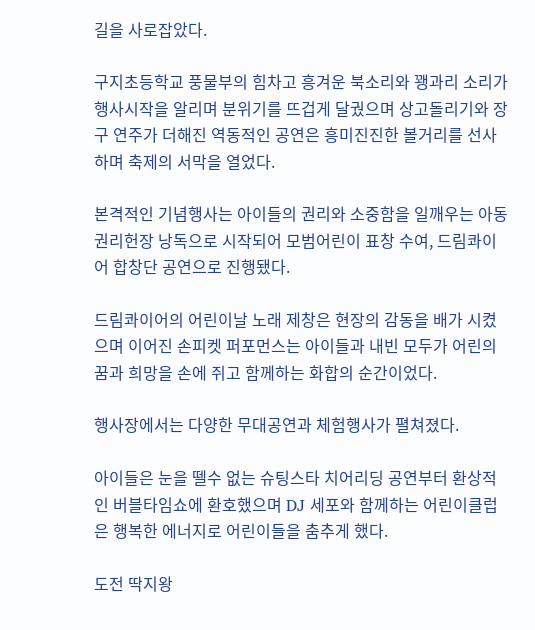길을 사로잡았다.

구지초등학교 풍물부의 힘차고 흥겨운 북소리와 꽹과리 소리가 행사시작을 알리며 분위기를 뜨겁게 달궜으며 상고돌리기와 장구 연주가 더해진 역동적인 공연은 흥미진진한 볼거리를 선사하며 축제의 서막을 열었다.

본격적인 기념행사는 아이들의 권리와 소중함을 일깨우는 아동권리헌장 낭독으로 시작되어 모범어린이 표창 수여, 드림콰이어 합창단 공연으로 진행됐다.

드림콰이어의 어린이날 노래 제창은 현장의 감동을 배가 시켰으며 이어진 손피켓 퍼포먼스는 아이들과 내빈 모두가 어린의 꿈과 희망을 손에 쥐고 함께하는 화합의 순간이었다.

행사장에서는 다양한 무대공연과 체험행사가 펼쳐졌다.

아이들은 눈을 뗄수 없는 슈팅스타 치어리딩 공연부터 환상적인 버블타임쇼에 환호했으며 DJ 세포와 함께하는 어린이클럽은 행복한 에너지로 어린이들을 춤추게 했다.

도전 딱지왕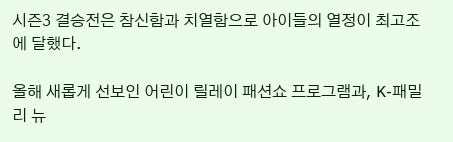시즌3 결승전은 참신함과 치열함으로 아이들의 열정이 최고조에 달했다.

올해 새롭게 선보인 어린이 릴레이 패션쇼 프로그램과, K-패밀리 뉴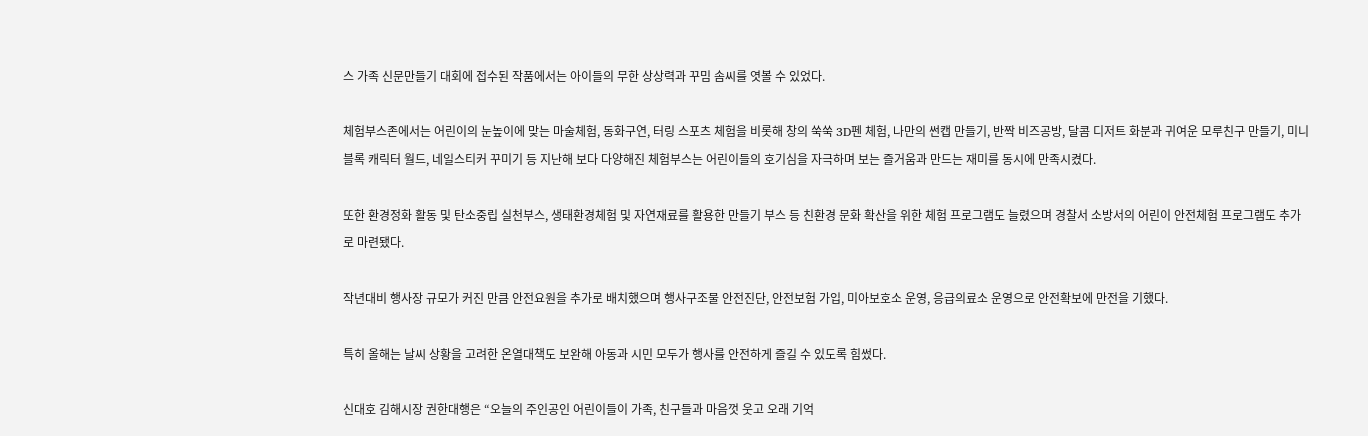스 가족 신문만들기 대회에 접수된 작품에서는 아이들의 무한 상상력과 꾸밈 솜씨를 엿볼 수 있었다.

체험부스존에서는 어린이의 눈높이에 맞는 마술체험, 동화구연, 터링 스포츠 체험을 비롯해 창의 쑥쑥 3D펜 체험, 나만의 썬캡 만들기, 반짝 비즈공방, 달콤 디저트 화분과 귀여운 모루친구 만들기, 미니블록 캐릭터 월드, 네일스티커 꾸미기 등 지난해 보다 다양해진 체험부스는 어린이들의 호기심을 자극하며 보는 즐거움과 만드는 재미를 동시에 만족시켰다.

또한 환경정화 활동 및 탄소중립 실천부스, 생태환경체험 및 자연재료를 활용한 만들기 부스 등 친환경 문화 확산을 위한 체험 프로그램도 늘렸으며 경찰서 소방서의 어린이 안전체험 프로그램도 추가로 마련됐다.

작년대비 행사장 규모가 커진 만큼 안전요원을 추가로 배치했으며 행사구조물 안전진단, 안전보험 가입, 미아보호소 운영, 응급의료소 운영으로 안전확보에 만전을 기했다.

특히 올해는 날씨 상황을 고려한 온열대책도 보완해 아동과 시민 모두가 행사를 안전하게 즐길 수 있도록 힘썼다.

신대호 김해시장 권한대행은 “오늘의 주인공인 어린이들이 가족, 친구들과 마음껏 웃고 오래 기억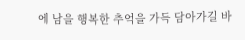에 남을 행복한 추억을 가득 담아가길 바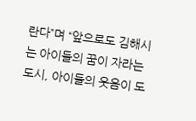란다”며 “앞으로도 김해시는 아이들의 꿈이 자라는 도시, 아이들의 웃음이 도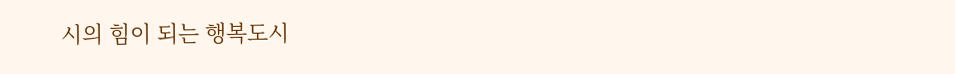시의 힘이 되는 행복도시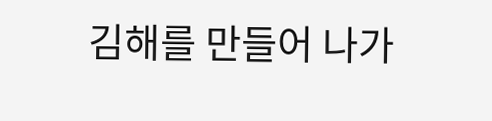김해를 만들어 나가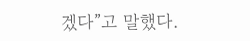겠다”고 말했다.